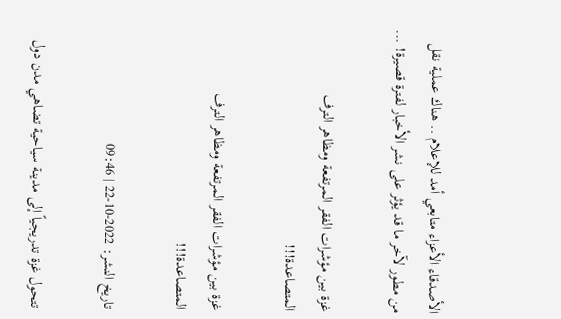الأصدقاء الأعزاء متابعي أمد للإعلام .. هناك عملية نقل من مطور لآخر ما قد يؤثر على نشر الأخبار لفترة قصيرة! ...

غزة بين مؤشرات الفقر المرتفعة ومظاهر الترف المتصاعدة!!!

غزة بين مؤشرات الفقر المرتفعة ومظاهر الترف المتصاعدة!!!

تاريخ النشر: 2022-10-22 | 09:46

تتحول غزة تدريجياً إلى مدينة سياحية تضاهي مدن دول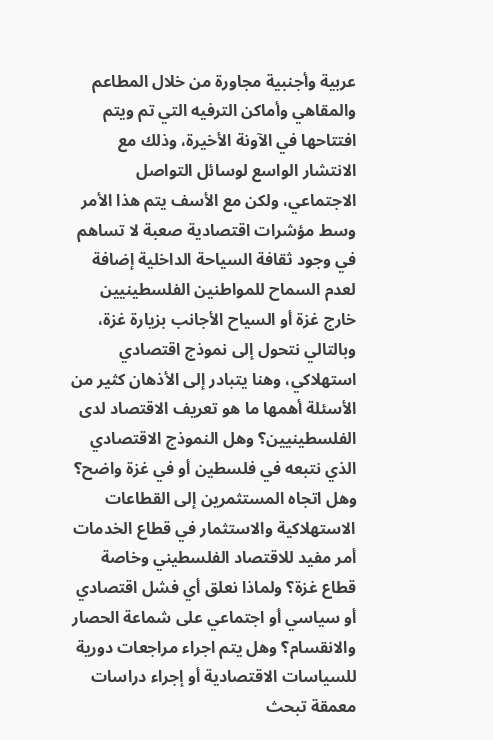عربية وأجنبية مجاورة من خلال المطاعم والمقاهي وأماكن الترفيه التي تم ويتم افتتاحها في الآونة الأخيرة، وذلك مع الانتشار الواسع لوسائل التواصل الاجتماعي، ولكن مع الأسف يتم هذا الأمر وسط مؤشرات اقتصادية صعبة لا تساهم في وجود ثقافة السياحة الداخلية إضافة لعدم السماح للمواطنين الفلسطينيين خارج غزة أو السياح الأجانب بزيارة غزة، وبالتالي نتحول إلى نموذج اقتصادي استهلاكي، وهنا يتبادر إلى الأذهان كثير من الأسئلة أهمها ما هو تعريف الاقتصاد لدى الفلسطينيين؟ وهل النموذج الاقتصادي الذي نتبعه في فلسطين أو في غزة واضح؟ وهل اتجاه المستثمرين إلى القطاعات الاستهلاكية والاستثمار في قطاع الخدمات أمر مفيد للاقتصاد الفلسطيني وخاصة قطاع غزة؟ ولماذا نعلق أي فشل اقتصادي أو سياسي أو اجتماعي على شماعة الحصار والانقسام؟ وهل يتم اجراء مراجعات دورية للسياسات الاقتصادية أو إجراء دراسات معمقة تبحث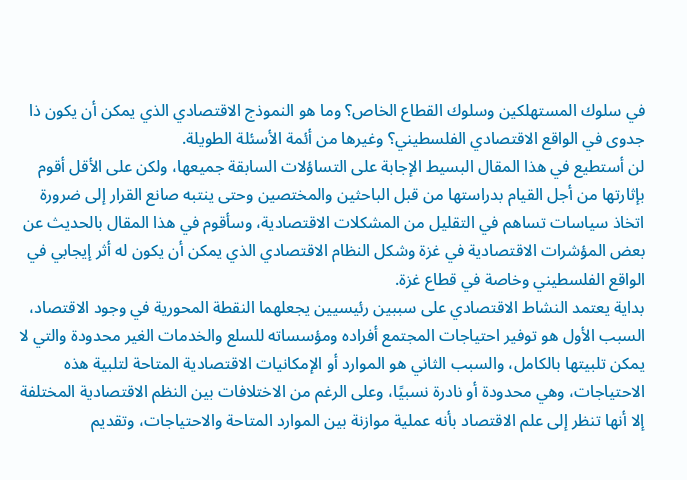في سلوك المستهلكين وسلوك القطاع الخاص؟ وما هو النموذج الاقتصادي الذي يمكن أن يكون ذا جدوى في الواقع الاقتصادي الفلسطيني؟ وغيرها من أئمة الأسئلة الطويلة.
لن أستطيع في هذا المقال البسيط الإجابة على التساؤلات السابقة جميعها، ولكن على الأقل أقوم بإثارتها من أجل القيام بدراستها من قبل الباحثين والمختصين وحتى ينتبه صانع القرار إلى ضرورة اتخاذ سياسات تساهم في التقليل من المشكلات الاقتصادية، وسأقوم في هذا المقال بالحديث عن بعض المؤشرات الاقتصادية في غزة وشكل النظام الاقتصادي الذي يمكن أن يكون له أثر إيجابي في الواقع الفلسطيني وخاصة في قطاع غزة.
بداية يعتمد النشاط الاقتصادي على سببين رئيسيين يجعلهما النقطة المحورية في وجود الاقتصاد، السبب الأول هو توفير احتياجات المجتمع أفراده ومؤسساته للسلع والخدمات الغير محدودة والتي لا يمكن تلبيتها بالكامل، والسبب الثاني هو الموارد أو الإمكانيات الاقتصادية المتاحة لتلبية هذه الاحتياجات، وهي محدودة أو نادرة نسبيًا، وعلى الرغم من الاختلافات بين النظم الاقتصادية المختلفة إلا أنها تنظر إلى علم الاقتصاد بأنه عملية موازنة بين الموارد المتاحة والاحتياجات، وتقديم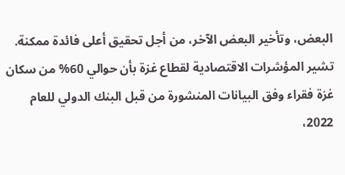البعض، وتأخير البعض الآخر، من أجل تحقيق أعلى فائدة ممكنة.
تشير المؤشرات الاقتصادية لقطاع غزة بأن حوالي 60% من سكان غزة فقراء وفق البيانات المنشورة من قبل البنك الدولي للعام 2022،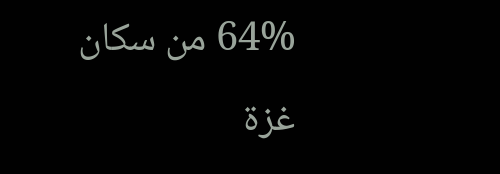64% من سكان غزة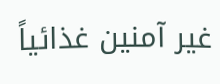غير آمنين غذائياً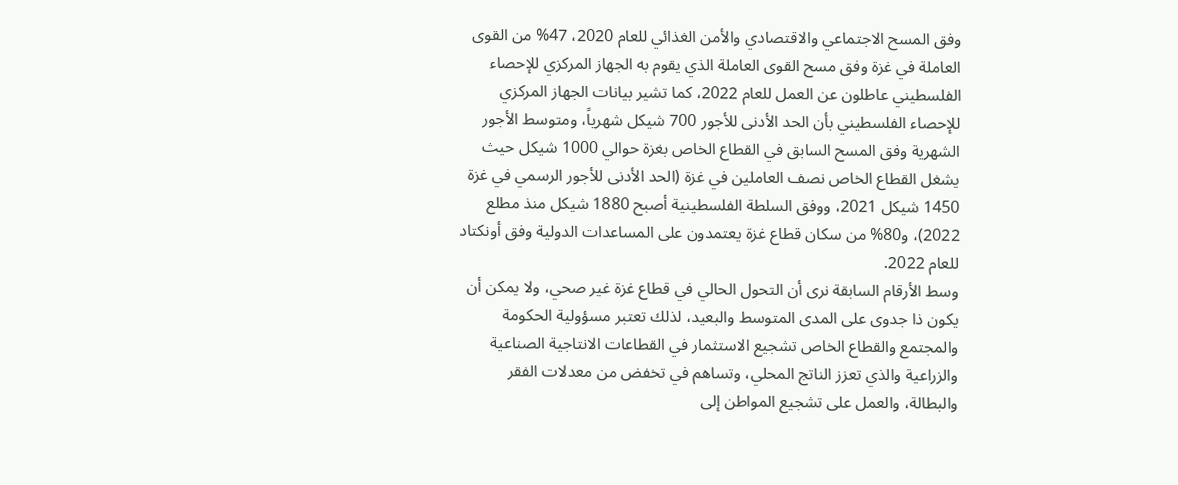وفق المسح الاجتماعي والاقتصادي والأمن الغذائي للعام 2020، 47% من القوى العاملة في غزة وفق مسح القوى العاملة الذي يقوم به الجهاز المركزي للإحصاء الفلسطيني عاطلون عن العمل للعام 2022، كما تشير بيانات الجهاز المركزي للإحصاء الفلسطيني بأن الحد الأدنى للأجور 700 شيكل شهرياً، ومتوسط الأجور الشهرية وفق المسح السابق في القطاع الخاص بغزة حوالي 1000 شيكل حيث يشغل القطاع الخاص نصف العاملين في غزة (الحد الأدنى للأجور الرسمي في غزة 1450 شيكل 2021، ووفق السلطة الفلسطينية أصبح 1880 شيكل منذ مطلع 2022)، و80% من سكان قطاع غزة يعتمدون على المساعدات الدولية وفق أونكتاد للعام 2022.
وسط الأرقام السابقة نرى أن التحول الحالي في قطاع غزة غير صحي، ولا يمكن أن يكون ذا جدوى على المدى المتوسط والبعيد، لذلك تعتبر مسؤولية الحكومة والمجتمع والقطاع الخاص تشجيع الاستثمار في القطاعات الانتاجية الصناعية والزراعية والذي تعزز الناتج المحلي، وتساهم في تخفض من معدلات الفقر والبطالة، والعمل على تشجيع المواطن إلى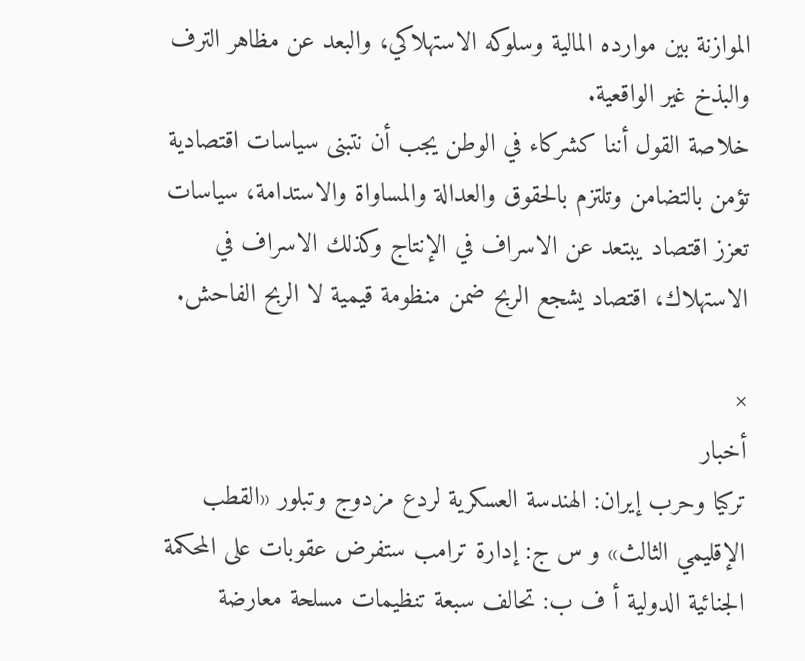الموازنة بين موارده المالية وسلوكه الاستهلاكي، والبعد عن مظاهر الترف والبذخ غير الواقعية.
خلاصة القول أننا كشركاء في الوطن يجب أن نتبنى سياسات اقتصادية تؤمن بالتضامن وتلتزم بالحقوق والعدالة والمساواة والاستدامة، سياسات تعزز اقتصاد يبتعد عن الاسراف في الإنتاج وكذلك الاسراف في الاستهلاك، اقتصاد يشجع الربح ضمن منظومة قيمية لا الربح الفاحش.

×
أخبار
تركيا وحرب إيران: الهندسة العسكرية لردع مزدوج وتبلور «القطب الإقليمي الثالث» و س ج: إدارة ترامب ستفرض عقوبات على المحكمة الجنائية الدولية أ ف ب: تحالف سبعة تنظيمات مسلحة معارضة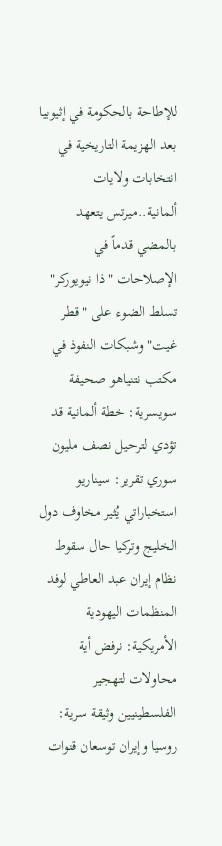للإطاحة بالحكومة في إثيوبيا بعد الهزيمة التاريخية في انتخابات ولايات ألمانية..ميرتس يتعهد بالمضي قدماً في الإصلاحات "ذا نيويوركر" تسلط الضوء على "قطر غيت" وشبكات النفوذ في مكتب نتنياهو صحيفة سويسرية: خطة ألمانية قد تؤدي لترحيل نصف مليون سوري تقرير: سيناريو استخباراتي يُثير مخاوف دول الخليج وتركيا حال سقوط نظام إيران عبد العاطي لوفد المنظمات اليهودية الأمريكية: نرفض أية محاولات لتهجير الفلسطينيين وثيقة سرية: روسيا وإيران توسعان قنوات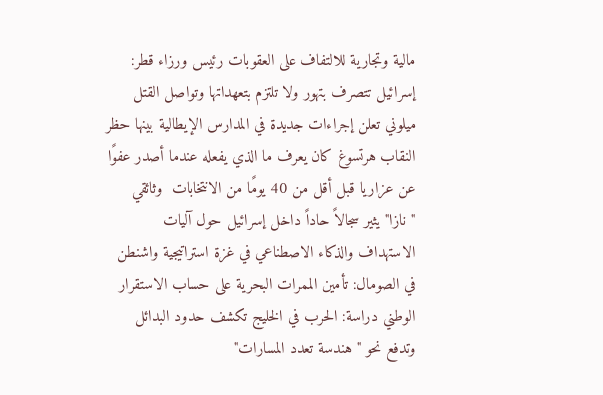مالية وتجارية للالتفاف على العقوبات رئيس ورزاء قطر: إسرائيل تتصرف بتهور ولا تلتزم بتعهداتها وتواصل القتل ميلوني تعلن إجراءات جديدة في المدارس الإيطالية بينها حظر النقاب هرتسوغ كان يعرف ما الذي يفعله عندما أصدر عفوًا عن عزاريا قبل أقل من 40 يومًا من الانتخابات  وثائقي "نازا" يثير سجالاً حاداً داخل إسرائيل حول آليات الاستهداف والذكاء الاصطناعي في غزة استراتيجية واشنطن في الصومال: تأمين الممرات البحرية على حساب الاستقرار الوطني دراسة: الحرب في الخليج تكشف حدود البدائل وتدفع نحو "هندسة تعدد المسارات"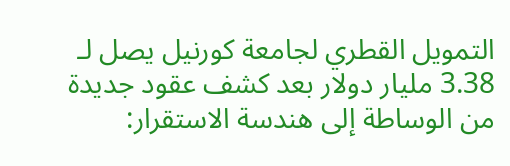التمويل القطري لجامعة كورنيل يصل لـ 3.38 مليار دولار بعد كشف عقود جديدة من الوساطة إلى هندسة الاستقرار: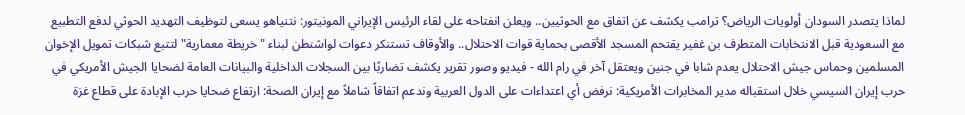لماذا يتصدر السودان أولويات الرياض؟ ترامب يكشف عن اتفاق مع الحوثيين.. ويعلن انفتاحه على لقاء الرئيس الإيراني المونيتور: نتنياهو يسعى لتوظيف التهديد الحوثي لدفع التطبيع مع السعودية قبل الانتخابات المتطرف بن غفير يقتحم المسجد الأقصى بحماية قوات الاحتلال.. والأوقاف تستنكر دعوات لواشنطن لبناء "خريطة معمارية" لتتبع شبكات تمويل الإخوان المسلمين وحماس جيش الاحتلال يعدم شابا في جنين ويعتقل آخر في رام الله - فيديو وصور تقرير يكشف تضاربًا بين السجلات الداخلية والبيانات العامة لضحايا الجيش الأمريكي في حرب إيران السيسي خلال استقباله مدير المخابرات الأمريكية: نرفض أي اعتداءات على الدول العربية وندعم اتفاقاً شاملاً مع إيران الصحة: ارتفاع ضحايا حرب الإبادة على قطاع غزة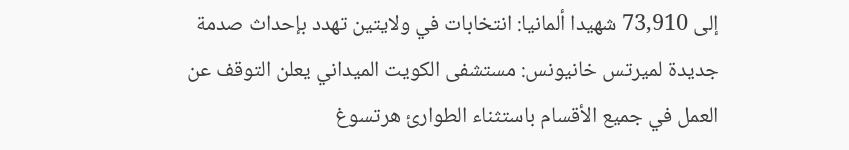إلى 73,910 شهيدا ألمانيا: انتخابات في ولايتين تهدد بإحداث صدمة جديدة لميرتس خانيونس: مستشفى الكويت الميداني يعلن التوقف عن العمل في جميع الأقسام باستثناء الطوارئ هرتسوغ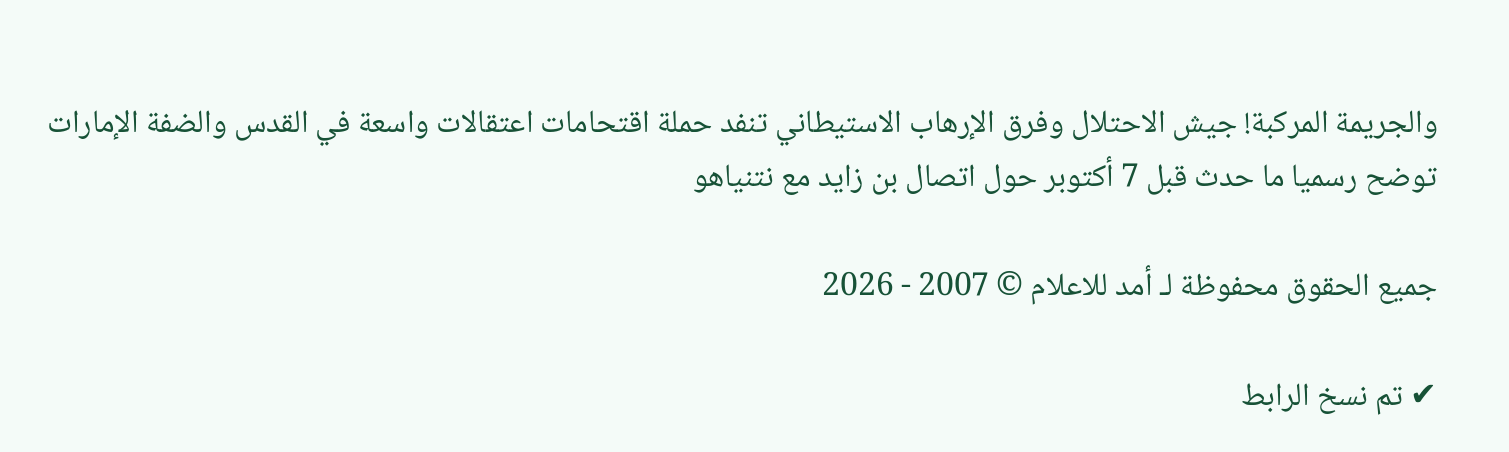والجريمة المركبة! جيش الاحتلال وفرق الإرهاب الاستيطاني تنفد حملة اقتحامات اعتقالات واسعة في القدس والضفة الإمارات توضح رسميا ما حدث قبل 7 أكتوبر حول اتصال بن زايد مع نتنياهو

جميع الحقوق محفوظة لـ أمد للاعلام © 2007 - 2026

✔ تم نسخ الرابط